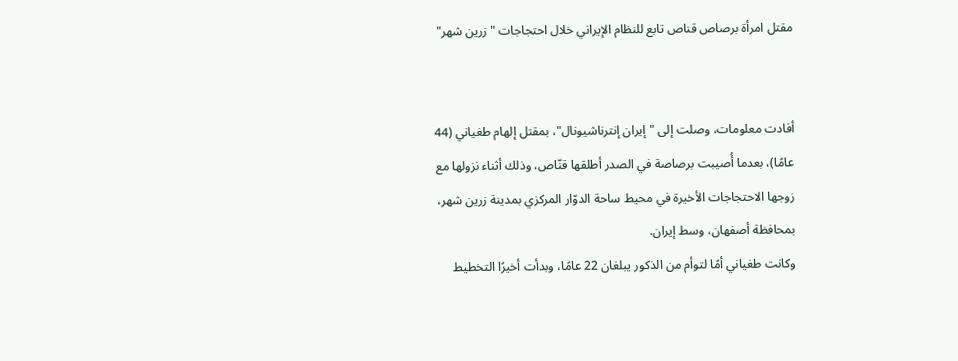مقتل امرأة برصاص قناص تابع للنظام الإيراني خلال احتجاجات "زرين شهر"


أفادت معلومات، وصلت إلى "إيران إنترناشيونال"، بمقتل إلهام طغياني (44 عامًا)، بعدما أُصيبت برصاصة في الصدر أطلقها قنّاص، وذلك أثناء نزولها مع زوجها الاحتجاجات الأخيرة في محيط ساحة الدوّار المركزي بمدينة زرين شهر، بمحافظة أصفهان، وسط إيران.
وكانت طغياني أمًا لتوأم من الذكور يبلغان 22 عامًا، وبدأت أخيرًا التخطيط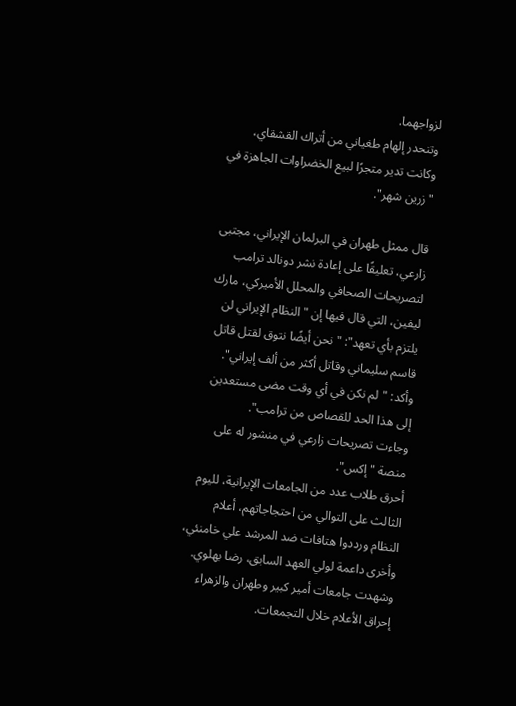لزواجهما.
وتنحدر إلهام طغياني من أتراك القشقاي، وكانت تدير متجرًا لبيع الخضراوات الجاهزة في "زرين شهر".

قال ممثل طهران في البرلمان الإيراني، مجتبى زارعي، تعليقًا على إعادة نشر دونالد ترامب لتصريحات الصحافي والمحلل الأميركي، مارك ليفين، التي قال فيها إن "النظام الإيراني لن يلتزم بأي تعهد": "نحن أيضًا نتوق لقتل قاتل قاسم سليماني وقاتل أكثر من ألف إيراني".
وأكد: "لم نكن في أي وقت مضى مستعدين إلى هذا الحد للقصاص من ترامب".
وجاءت تصريحات زارعي في منشور له على منصة "إكس".
أحرق طلاب عدد من الجامعات الإيرانية، لليوم الثالث على التوالي من احتجاجاتهم، أعلام النظام ورددوا هتافات ضد المرشد علي خامنئي، وأخرى داعمة لولي العهد السابق، رضا بهلوي. وشهدت جامعات أمير كبير وطهران والزهراء إحراق الأعلام خلال التجمعات.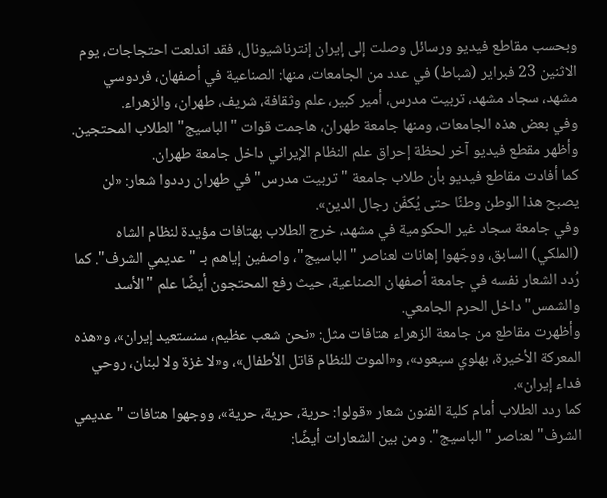وبحسب مقاطع فيديو ورسائل وصلت إلى إيران إنترناشيونال، فقد اندلعت احتجاجات، يوم الاثنين 23 فبراير (شباط) في عدد من الجامعات، منها: الصناعية في أصفهان، فردوسي مشهد، سجاد مشهد، تربيت مدرس، أمير كبير، علم وثقافة، شريف، طهران، والزهراء.
وفي بعض هذه الجامعات، ومنها جامعة طهران، هاجمت قوات "الباسيج" الطلاب المحتجين.
وأظهر مقطع فيديو آخر لحظة إحراق علم النظام الإيراني داخل جامعة طهران.
كما أفادت مقاطع فيديو بأن طلاب جامعة "تربيت مدرس" في طهران رددوا شعار: «لن يصبح هذا الوطن وطنًا حتى يُكفّن رجال الدين».
وفي جامعة سجاد غير الحكومية في مشهد، خرج الطلاب بهتافات مؤيدة لنظام الشاه (الملكي) السابق، ووجّهوا إهانات لعناصر "الباسيج"، واصفين إياهم بـ "عديمي الشرف". كما رُدد الشعار نفسه في جامعة أصفهان الصناعية، حيث رفع المحتجون أيضًا علم "الأسد والشمس" داخل الحرم الجامعي.
وأظهرت مقاطع من جامعة الزهراء هتافات مثل: «نحن شعب عظيم، سنستعيد إيران»، و«هذه المعركة الأخيرة، بهلوي سيعود»، و«الموت للنظام قاتل الأطفال»، و«لا غزة ولا لبنان، روحي فداء إيران».
كما ردد الطلاب أمام كلية الفنون شعار «قولوا: حرية، حرية، حرية»، ووجهوا هتافات "عديمي الشرف" لعناصر "الباسيج". ومن بين الشعارات أيضًا: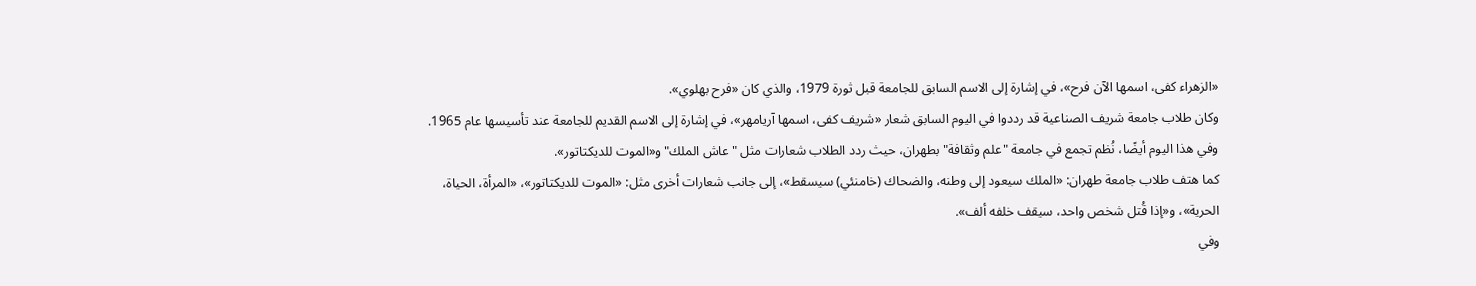«الزهراء كفى، اسمها الآن فرح»، في إشارة إلى الاسم السابق للجامعة قبل ثورة 1979، والذي كان «فرح بهلوي».
وكان طلاب جامعة شريف الصناعية قد رددوا في اليوم السابق شعار «شريف كفى، اسمها آريامهر»، في إشارة إلى الاسم القديم للجامعة عند تأسيسها عام 1965.
وفي هذا اليوم أيضًا، نُظم تجمع في جامعة "علم وثقافة" بطهران، حيث ردد الطلاب شعارات مثل "عاش الملك" و«الموت للديكتاتور».
كما هتف طلاب جامعة طهران: «الملك سيعود إلى وطنه، والضحاك (خامنئي) سيسقط»، إلى جانب شعارات أخرى مثل: «الموت للديكتاتور»، «المرأة، الحياة، الحرية»، و«إذا قُتل شخص واحد، سيقف خلفه ألف».
وفي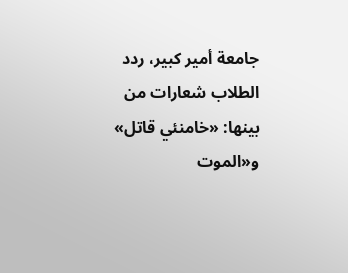جامعة أمير كبير، ردد الطلاب شعارات من بينها: «خامنئي قاتل» و«الموت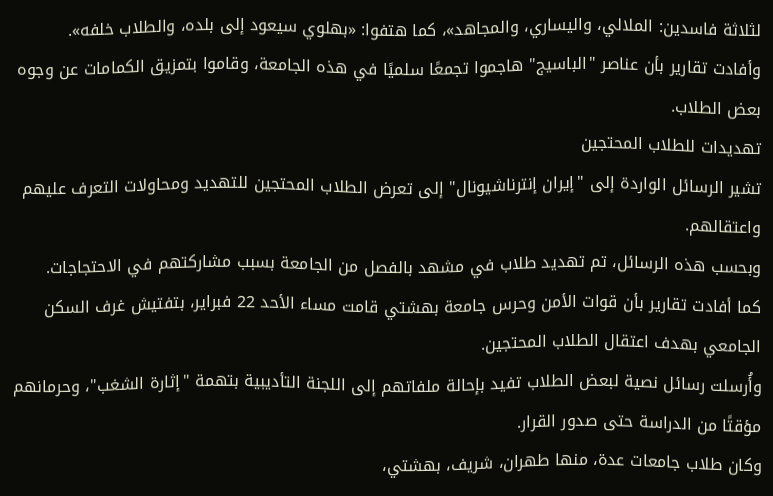لثلاثة فاسدين: الملالي، واليساري، والمجاهد»، كما هتفوا: «بهلوي سيعود إلى بلده، والطلاب خلفه».
وأفادت تقارير بأن عناصر "الباسيج" هاجموا تجمعًا سلميًا في هذه الجامعة، وقاموا بتمزيق الكمامات عن وجوه بعض الطلاب.
تهديدات للطلاب المحتجين
تشير الرسائل الواردة إلى "إيران إنترناشيونال" إلى تعرض الطلاب المحتجين للتهديد ومحاولات التعرف عليهم واعتقالهم.
وبحسب هذه الرسائل، تم تهديد طلاب في مشهد بالفصل من الجامعة بسبب مشاركتهم في الاحتجاجات.
كما أفادت تقارير بأن قوات الأمن وحرس جامعة بهشتي قامت مساء الأحد 22 فبراير، بتفتيش غرف السكن الجامعي بهدف اعتقال الطلاب المحتجين.
وأُرسلت رسائل نصية لبعض الطلاب تفيد بإحالة ملفاتهم إلى اللجنة التأديبية بتهمة "إثارة الشغب"، وحرمانهم مؤقتًا من الدراسة حتى صدور القرار.
وكان طلاب جامعات عدة، منها طهران، شريف، بهشتي،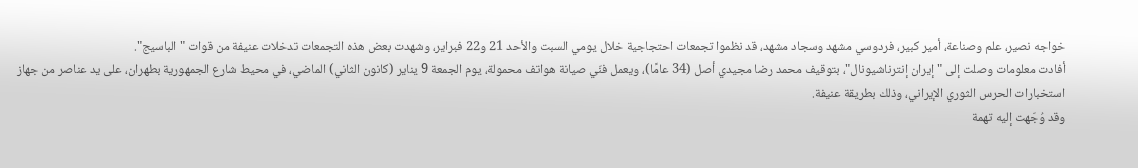خواجه نصير، علم وصناعة، أمير كبير، فردوسي مشهد وسجاد مشهد، قد نظموا تجمعات احتجاجية خلال يومي السبت والأحد 21 و22 فبراير، وشهدت بعض هذه التجمعات تدخلات عنيفة من قوات "الباسيج".
أفادت معلومات وصلت إلى "إيران إنترناشيونال"، بتوقيف محمد رضا مجيدي أصل (34 عامًا)، ويعمل فنّي صيانة هواتف محمولة، يوم الجمعة 9 يناير (كانون الثاني) الماضي، في محيط شارع الجمهورية بطهران، على يد عناصر من جهاز استخبارات الحرس الثوري الإيراني، وذلك بطريقة عنيفة.
وقد وُجّهت إليه تهمة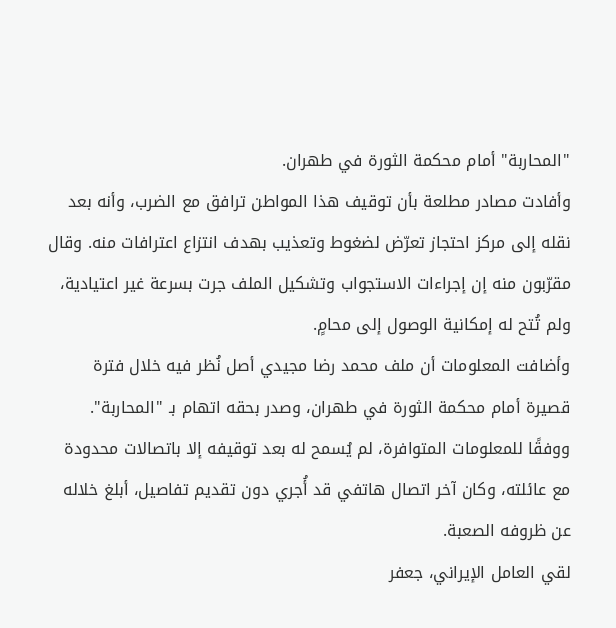"المحاربة" أمام محكمة الثورة في طهران.
وأفادت مصادر مطلعة بأن توقيف هذا المواطن ترافق مع الضرب، وأنه بعد نقله إلى مركز احتجاز تعرّض لضغوط وتعذيب بهدف انتزاع اعترافات منه. وقال مقرّبون منه إن إجراءات الاستجواب وتشكيل الملف جرت بسرعة غير اعتيادية، ولم تُتح له إمكانية الوصول إلى محامٍ.
وأضافت المعلومات أن ملف محمد رضا مجيدي أصل نُظر فيه خلال فترة قصيرة أمام محكمة الثورة في طهران، وصدر بحقه اتهام بـ "المحاربة".
ووفقًا للمعلومات المتوافرة، لم يُسمح له بعد توقيفه إلا باتصالات محدودة مع عائلته، وكان آخر اتصال هاتفي قد أُجري دون تقديم تفاصيل، أبلغ خلاله عن ظروفه الصعبة.
لقي العامل الإيراني، جعفر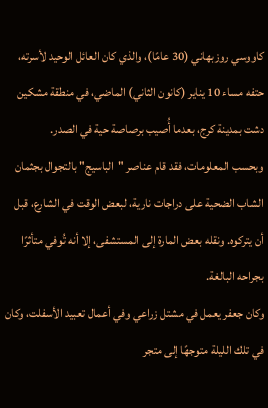كاووسي روزبهاني (30 عامًا)، والذي كان العائل الوحيد لأسرته، حتفه مساء 10 يناير (كانون الثاني) الماضي، في منطقة مشكين دشت بمدينة كرج، بعدما أُصيب برصاصة حية في الصدر.
وبحسب المعلومات، فقد قام عناصر "الباسيج" بالتجوال بجثمان الشاب الضحية على دراجات نارية، لبعض الوقت في الشارع، قبل أن يتركوه. ونقله بعض المارة إلى المستشفى، إلا أنه تُوفي متأثرًا بجراحه البالغة.
وكان جعفر يعمل في مشتل زراعي وفي أعمال تعبيد الأسفلت، وكان في تلك الليلة متوجهًا إلى متجر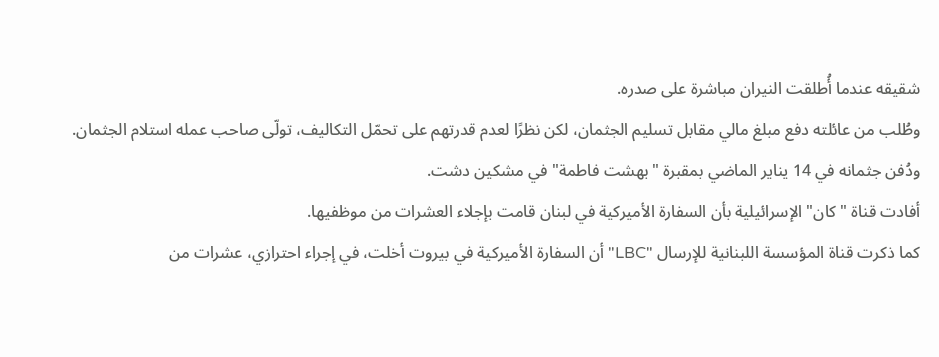شقيقه عندما أُطلقت النيران مباشرة على صدره.
وطُلب من عائلته دفع مبلغ مالي مقابل تسليم الجثمان، لكن نظرًا لعدم قدرتهم على تحمّل التكاليف، تولّى صاحب عمله استلام الجثمان.
ودُفن جثمانه في 14 يناير الماضي بمقبرة "بهشت فاطمة" في مشكين دشت.
أفادت قناة "كان" الإسرائيلية بأن السفارة الأميركية في لبنان قامت بإجلاء العشرات من موظفيها.
كما ذكرت قناة المؤسسة اللبنانية للإرسال "LBC" أن السفارة الأميركية في بيروت أخلت، في إجراء احترازي، عشرات من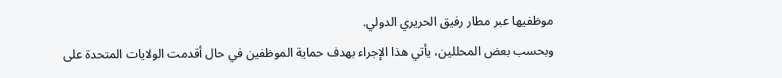موظفيها عبر مطار رفيق الحريري الدولي.
وبحسب بعض المحللين، يأتي هذا الإجراء بهدف حماية الموظفين في حال أقدمت الولايات المتحدة على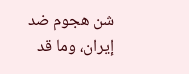شن هجوم ضد إيران، وما قد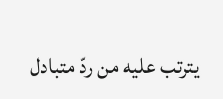يترتب عليه من ردّ متبادل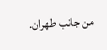من جانب طهران.